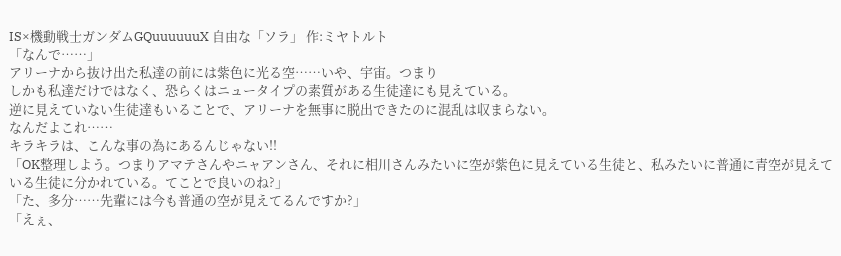IS×機動戦士ガンダムGQuuuuuuX 自由な「ソラ」 作:ミヤトルト
「なんで……」
アリーナから抜け出た私達の前には紫色に光る空……いや、宇宙。つまり
しかも私達だけではなく、恐らくはニュータイプの素質がある生徒達にも見えている。
逆に見えていない生徒達もいることで、アリーナを無事に脱出できたのに混乱は収まらない。
なんだよこれ……
キラキラは、こんな事の為にあるんじゃない!!
「OK整理しよう。つまりアマテさんやニャアンさん、それに相川さんみたいに空が紫色に見えている生徒と、私みたいに普通に青空が見えている生徒に分かれている。てことで良いのね?」
「た、多分……先輩には今も普通の空が見えてるんですか?」
「えぇ、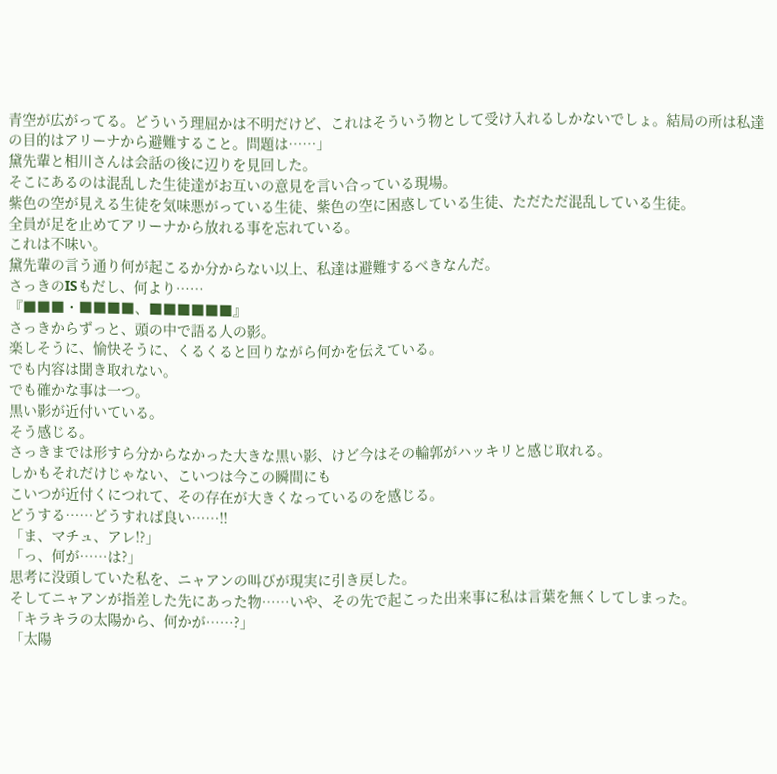青空が広がってる。どういう理屈かは不明だけど、これはそういう物として受け入れるしかないでしょ。結局の所は私達の目的はアリーナから避難すること。問題は……」
黛先輩と相川さんは会話の後に辺りを見回した。
そこにあるのは混乱した生徒達がお互いの意見を言い合っている現場。
紫色の空が見える生徒を気味悪がっている生徒、紫色の空に困惑している生徒、ただただ混乱している生徒。
全員が足を止めてアリーナから放れる事を忘れている。
これは不味い。
黛先輩の言う通り何が起こるか分からない以上、私達は避難するべきなんだ。
さっきのISもだし、何より……
『■■■・■■■■、■■■■■■』
さっきからずっと、頭の中で語る人の影。
楽しそうに、愉快そうに、くるくると回りながら何かを伝えている。
でも内容は聞き取れない。
でも確かな事は一つ。
黒い影が近付いている。
そう感じる。
さっきまでは形すら分からなかった大きな黒い影、けど今はその輪郭がハッキリと感じ取れる。
しかもそれだけじゃない、こいつは今この瞬間にも
こいつが近付くにつれて、その存在が大きくなっているのを感じる。
どうする……どうすれば良い……!!
「ま、マチュ、アレ!?」
「っ、何が……は?」
思考に没頭していた私を、ニャアンの叫びが現実に引き戻した。
そしてニャアンが指差した先にあった物……いや、その先で起こった出来事に私は言葉を無くしてしまった。
「キラキラの太陽から、何かが……?」
「太陽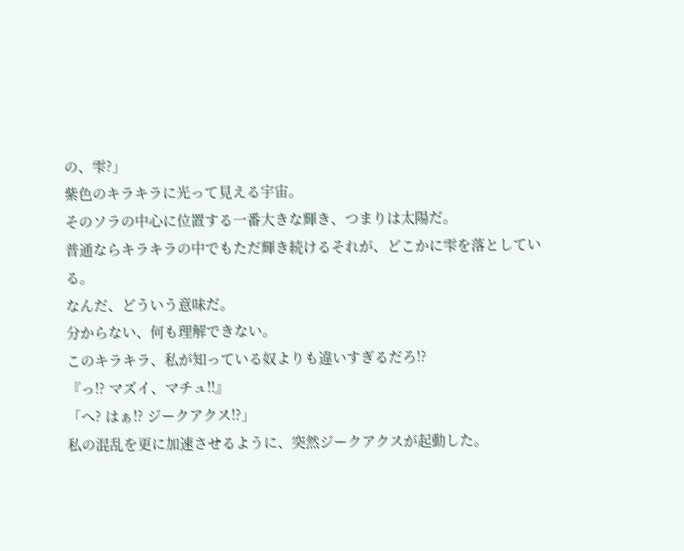の、雫?」
紫色のキラキラに光って見える宇宙。
そのソラの中心に位置する一番大きな輝き、つまりは太陽だ。
普通ならキラキラの中でもただ輝き続けるそれが、どこかに雫を落としている。
なんだ、どういう意味だ。
分からない、何も理解できない。
このキラキラ、私が知っている奴よりも違いすぎるだろ!?
『っ!? マズイ、マチュ!!』
「へ? はぁ!? ジークアクス!?」
私の混乱を更に加速させるように、突然ジークアクスが起動した。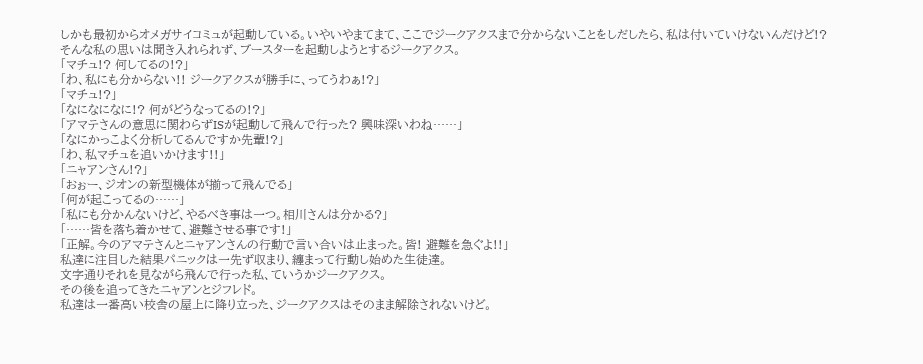しかも最初からオメガサイコミュが起動している。いやいやまてまて、ここでジークアクスまで分からないことをしだしたら、私は付いていけないんだけど!?
そんな私の思いは聞き入れられず、ブースターを起動しようとするジークアクス。
「マチュ!? 何してるの!?」
「わ、私にも分からない!! ジークアクスが勝手に、ってうわぁ!?」
「マチュ!?」
「なになになに!? 何がどうなってるの!?」
「アマテさんの意思に関わらずISが起動して飛んで行った? 興味深いわね……」
「なにかっこよく分析してるんですか先輩!?」
「わ、私マチュを追いかけます!!」
「ニャアンさん!?」
「おぉー、ジオンの新型機体が揃って飛んでる」
「何が起こってるの……」
「私にも分かんないけど、やるべき事は一つ。相川さんは分かる?」
「……皆を落ち着かせて、避難させる事です!」
「正解。今のアマテさんとニャアンさんの行動で言い合いは止まった。皆! 避難を急ぐよ!!」
私達に注目した結果パニックは一先ず収まり、纏まって行動し始めた生徒達。
文字通りそれを見ながら飛んで行った私、ていうかジークアクス。
その後を追ってきたニャアンとジフレド。
私達は一番高い校舎の屋上に降り立った、ジークアクスはそのまま解除されないけど。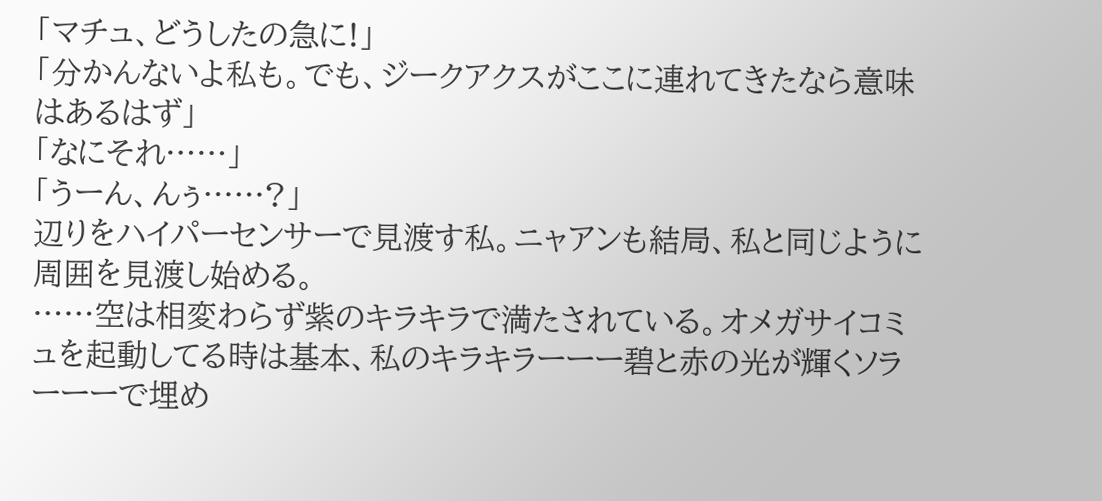「マチュ、どうしたの急に!」
「分かんないよ私も。でも、ジークアクスがここに連れてきたなら意味はあるはず」
「なにそれ……」
「うーん、んぅ……?」
辺りをハイパーセンサーで見渡す私。ニャアンも結局、私と同じように周囲を見渡し始める。
……空は相変わらず紫のキラキラで満たされている。オメガサイコミュを起動してる時は基本、私のキラキラーーー碧と赤の光が輝くソラーーーで埋め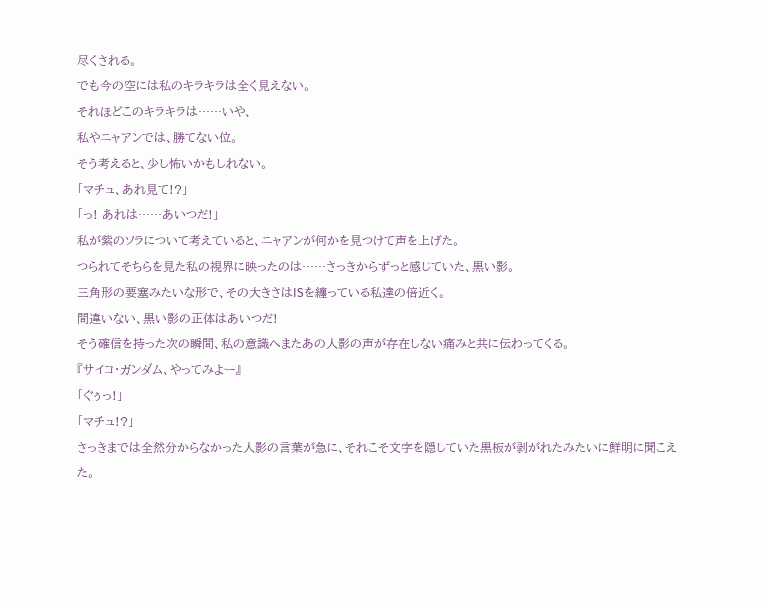尽くされる。
でも今の空には私のキラキラは全く見えない。
それほどこのキラキラは……いや、
私やニャアンでは、勝てない位。
そう考えると、少し怖いかもしれない。
「マチュ、あれ見て!?」
「っ! あれは……あいつだ!」
私が紫のソラについて考えていると、ニャアンが何かを見つけて声を上げた。
つられてそちらを見た私の視界に映ったのは……さっきからずっと感じていた、黒い影。
三角形の要塞みたいな形で、その大きさはISを纏っている私達の倍近く。
間違いない、黒い影の正体はあいつだ!
そう確信を持った次の瞬間、私の意識へまたあの人影の声が存在しない痛みと共に伝わってくる。
『サイコ・ガンダム、やってみよー』
「ぐぅっ!」
「マチュ!?」
さっきまでは全然分からなかった人影の言葉が急に、それこそ文字を隠していた黒板が剥がれたみたいに鮮明に聞こえた。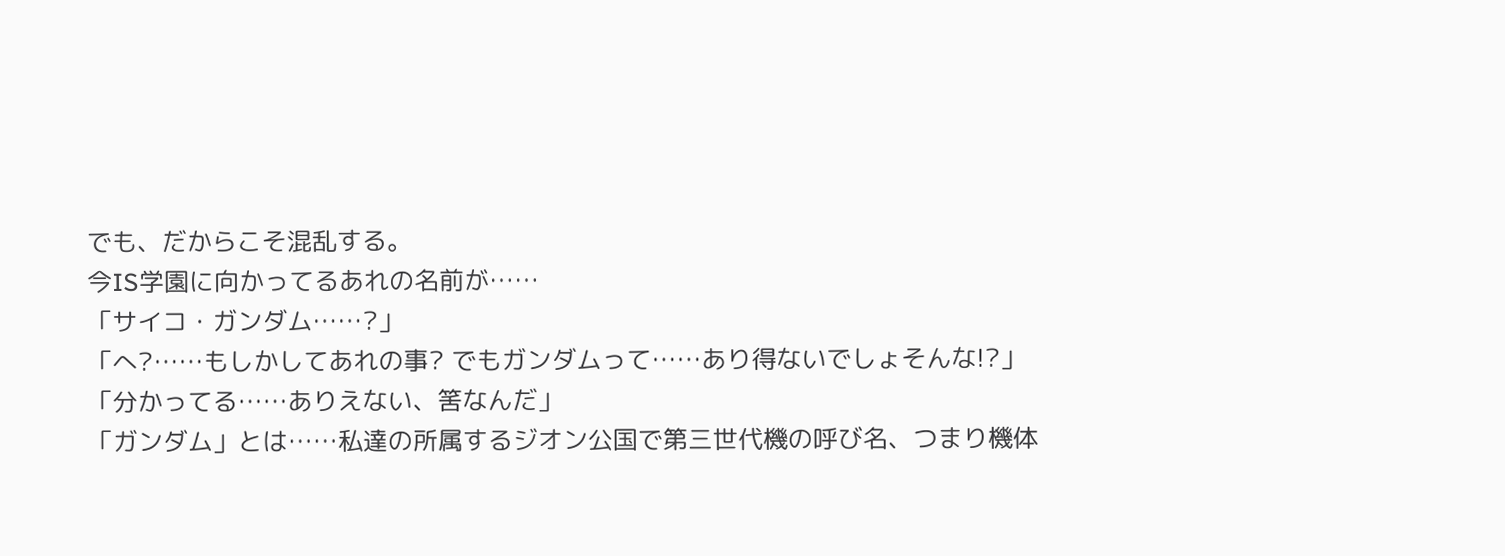でも、だからこそ混乱する。
今IS学園に向かってるあれの名前が……
「サイコ・ガンダム……?」
「へ?……もしかしてあれの事? でもガンダムって……あり得ないでしょそんな!?」
「分かってる……ありえない、筈なんだ」
「ガンダム」とは……私達の所属するジオン公国で第三世代機の呼び名、つまり機体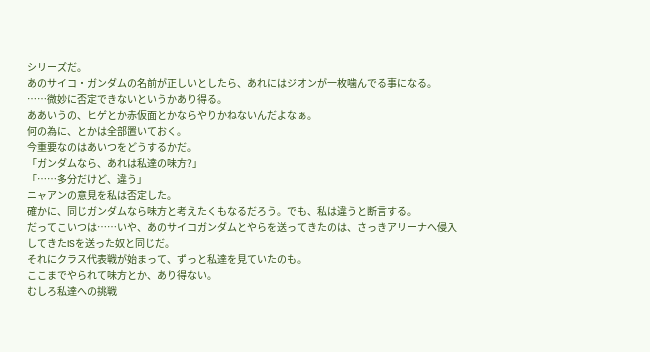シリーズだ。
あのサイコ・ガンダムの名前が正しいとしたら、あれにはジオンが一枚噛んでる事になる。
……微妙に否定できないというかあり得る。
ああいうの、ヒゲとか赤仮面とかならやりかねないんだよなぁ。
何の為に、とかは全部置いておく。
今重要なのはあいつをどうするかだ。
「ガンダムなら、あれは私達の味方?」
「……多分だけど、違う」
ニャアンの意見を私は否定した。
確かに、同じガンダムなら味方と考えたくもなるだろう。でも、私は違うと断言する。
だってこいつは……いや、あのサイコガンダムとやらを送ってきたのは、さっきアリーナへ侵入してきたISを送った奴と同じだ。
それにクラス代表戦が始まって、ずっと私達を見ていたのも。
ここまでやられて味方とか、あり得ない。
むしろ私達への挑戦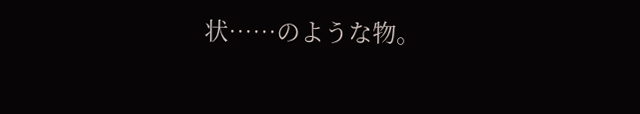状……のような物。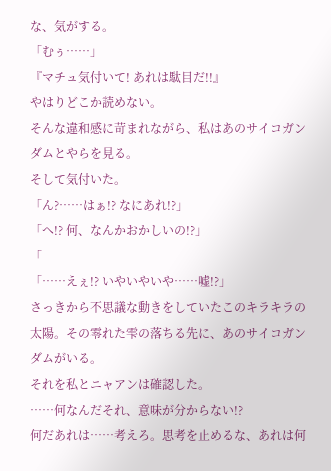な、気がする。
「むぅ……」
『マチュ気付いて! あれは駄目だ!!』
やはりどこか読めない。
そんな違和感に苛まれながら、私はあのサイコガンダムとやらを見る。
そして気付いた。
「ん?……はぁ!? なにあれ!?」
「へ!? 何、なんかおかしいの!?」
「
「……えぇ!? いやいやいや……嘘!?」
さっきから不思議な動きをしていたこのキラキラの太陽。その零れた雫の落ちる先に、あのサイコガンダムがいる。
それを私とニャアンは確認した。
……何なんだそれ、意味が分からない!?
何だあれは……考えろ。思考を止めるな、あれは何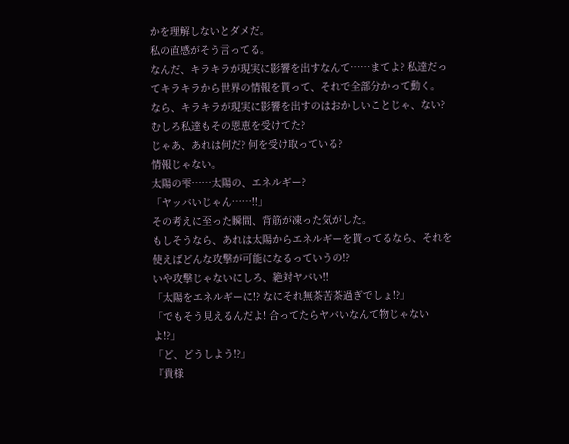かを理解しないとダメだ。
私の直感がそう言ってる。
なんだ、キラキラが現実に影響を出すなんて……まてよ? 私達だってキラキラから世界の情報を貰って、それで全部分かって動く。
なら、キラキラが現実に影響を出すのはおかしいことじゃ、ない?
むしろ私達もその恩恵を受けてた?
じゃあ、あれは何だ? 何を受け取っている?
情報じゃない。
太陽の雫……太陽の、エネルギー?
「ヤッバいじゃん……!!」
その考えに至った瞬間、背筋が凍った気がした。
もしそうなら、あれは太陽からエネルギーを貰ってるなら、それを使えばどんな攻撃が可能になるっていうの!?
いや攻撃じゃないにしろ、絶対ヤバい!!
「太陽をエネルギーに!? なにそれ無茶苦茶過ぎでしょ!?」
「でもそう見えるんだよ! 合ってたらヤバいなんて物じゃないよ!?」
「ど、どうしよう!?」
『貴様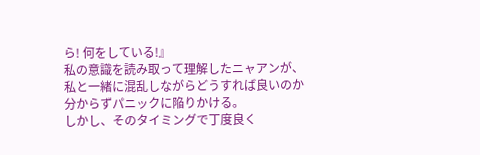ら! 何をしている!』
私の意識を読み取って理解したニャアンが、私と一緒に混乱しながらどうすれば良いのか分からずパニックに陥りかける。
しかし、そのタイミングで丁度良く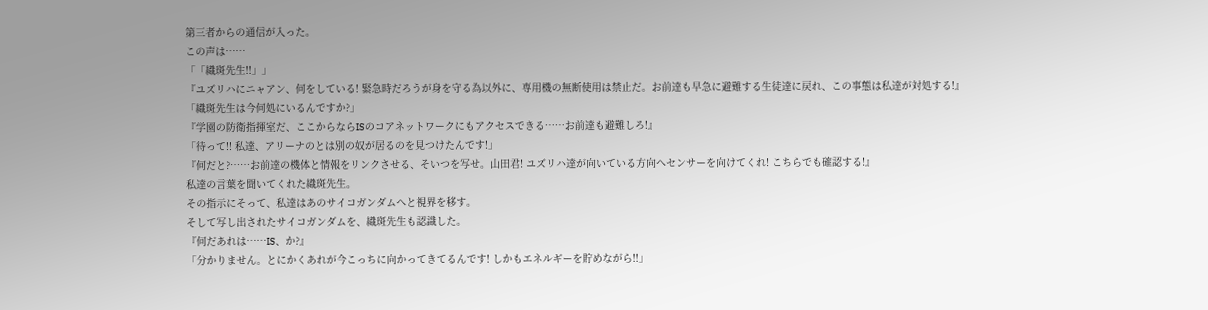第三者からの通信が入った。
この声は……
「「織斑先生!!」」
『ユズリハにニャアン、何をしている! 緊急時だろうが身を守る為以外に、専用機の無断使用は禁止だ。お前達も早急に避難する生徒達に戻れ、この事態は私達が対処する!』
「織斑先生は今何処にいるんですか?」
『学園の防衛指揮室だ、ここからならISのコアネットワークにもアクセスできる……お前達も避難しろ!』
「待って!! 私達、アリーナのとは別の奴が居るのを見つけたんです!」
『何だと?……お前達の機体と情報をリンクさせる、そいつを写せ。山田君! ユズリハ達が向いている方向へセンサーを向けてくれ! こちらでも確認する!』
私達の言葉を聞いてくれた織斑先生。
その指示にそって、私達はあのサイコガンダムへと視界を移す。
そして写し出されたサイコガンダムを、織斑先生も認識した。
『何だあれは……IS、か?』
「分かりません。とにかくあれが今こっちに向かってきてるんです! しかもエネルギーを貯めながら!!」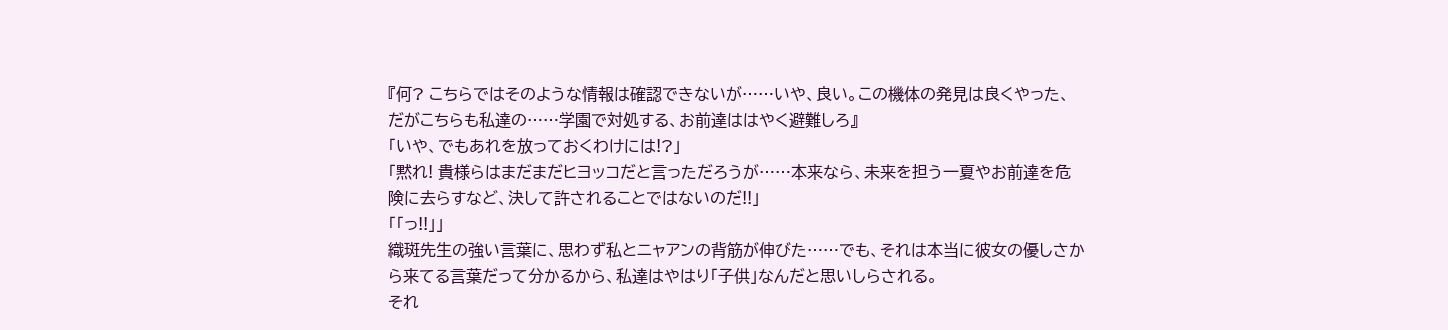『何? こちらではそのような情報は確認できないが……いや、良い。この機体の発見は良くやった、だがこちらも私達の……学園で対処する、お前達ははやく避難しろ』
「いや、でもあれを放っておくわけには!?」
「黙れ! 貴様らはまだまだヒヨッコだと言っただろうが……本来なら、未来を担う一夏やお前達を危険に去らすなど、決して許されることではないのだ!!」
「「っ!!」」
織斑先生の強い言葉に、思わず私とニャアンの背筋が伸びた……でも、それは本当に彼女の優しさから来てる言葉だって分かるから、私達はやはり「子供」なんだと思いしらされる。
それ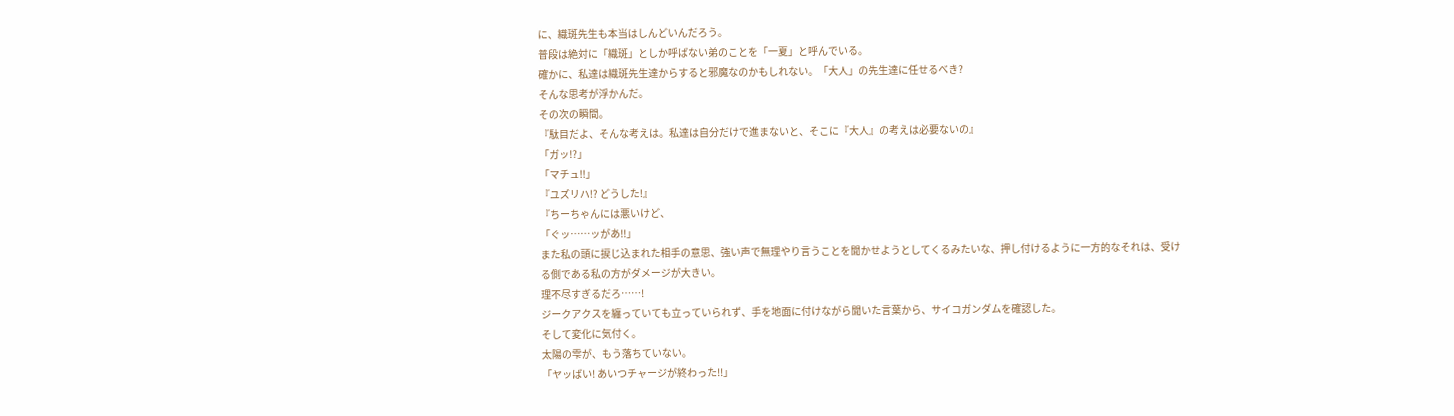に、織斑先生も本当はしんどいんだろう。
普段は絶対に「織斑」としか呼ばない弟のことを「一夏」と呼んでいる。
確かに、私達は織斑先生達からすると邪魔なのかもしれない。「大人」の先生達に任せるべき?
そんな思考が浮かんだ。
その次の瞬間。
『駄目だよ、そんな考えは。私達は自分だけで進まないと、そこに『大人』の考えは必要ないの』
「ガッ!?」
「マチュ!!」
『ユズリハ!? どうした!』
『ちーちゃんには悪いけど、
「ぐッ……ッがあ!!」
また私の頭に捩じ込まれた相手の意思、強い声で無理やり言うことを聞かせようとしてくるみたいな、押し付けるように一方的なそれは、受ける側である私の方がダメージが大きい。
理不尽すぎるだろ……!
ジークアクスを纏っていても立っていられず、手を地面に付けながら聞いた言葉から、サイコガンダムを確認した。
そして変化に気付く。
太陽の雫が、もう落ちていない。
「ヤッばい! あいつチャージが終わった!!」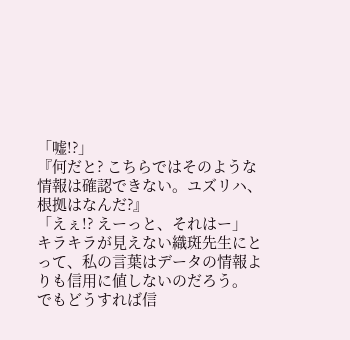「嘘!?」
『何だと? こちらではそのような情報は確認できない。ユズリハ、根拠はなんだ?』
「えぇ!? えーっと、それはー」
キラキラが見えない織斑先生にとって、私の言葉はデータの情報よりも信用に値しないのだろう。
でもどうすれば信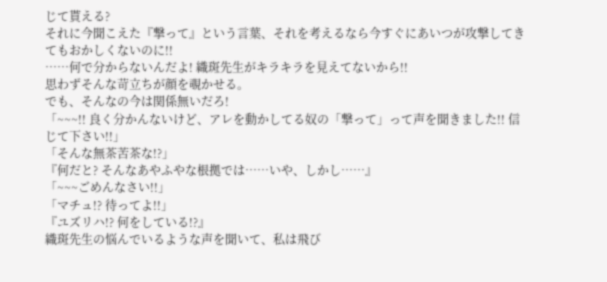じて貰える?
それに今聞こえた『撃って』という言葉、それを考えるなら今すぐにあいつが攻撃してきてもおかしくないのに!!
……何で分からないんだよ! 織斑先生がキラキラを見えてないから!!
思わずそんな苛立ちが顔を覗かせる。
でも、そんなの今は関係無いだろ!
「~~~!! 良く分かんないけど、アレを動かしてる奴の「撃って」って声を聞きました!! 信じて下さい!!」
「そんな無茶苦茶な!?」
『何だと? そんなあやふやな根拠では……いや、しかし……』
「~~~ごめんなさい!!」
「マチュ!? 待ってよ!!」
『ユズリハ!? 何をしている!?』
織斑先生の悩んでいるような声を聞いて、私は飛び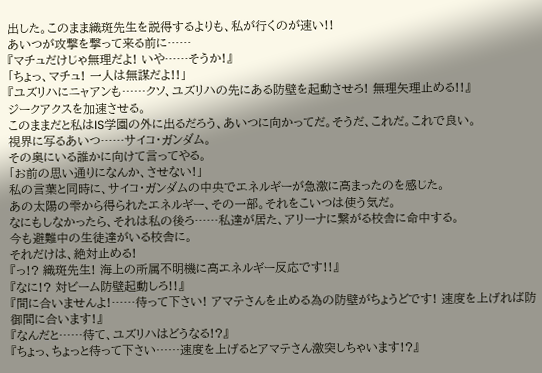出した。このまま織斑先生を説得するよりも、私が行くのが速い!!
あいつが攻撃を撃って来る前に……
『マチュだけじゃ無理だよ! いや……そうか!』
「ちょっ、マチュ! 一人は無謀だよ!!」
『ユズリハにニャアンも……クソ、ユズリハの先にある防壁を起動させろ! 無理矢理止める!!』
ジークアクスを加速させる。
このままだと私はIS学園の外に出るだろう、あいつに向かってだ。そうだ、これだ。これで良い。
視界に写るあいつ……サイコ・ガンダム。
その奥にいる誰かに向けて言ってやる。
「お前の思い通りになんか、させない!」
私の言葉と同時に、サイコ・ガンダムの中央でエネルギーが急激に高まったのを感じた。
あの太陽の雫から得られたエネルギー、その一部。それをこいつは使う気だ。
なにもしなかったら、それは私の後ろ……私達が居た、アリーナに繋がる校舎に命中する。
今も避難中の生徒達がいる校舎に。
それだけは、絶対止める!
『っ!? 織斑先生! 海上の所属不明機に高エネルギー反応です!!』
『なに!? 対ビーム防壁起動しろ!!』
『間に合いませんよ!……待って下さい! アマテさんを止める為の防壁がちょうどです! 速度を上げれば防御間に合います!』
『なんだと……待て、ユズリハはどうなる!?』
『ちょっ、ちょっと待って下さい……速度を上げるとアマテさん激突しちゃいます!?』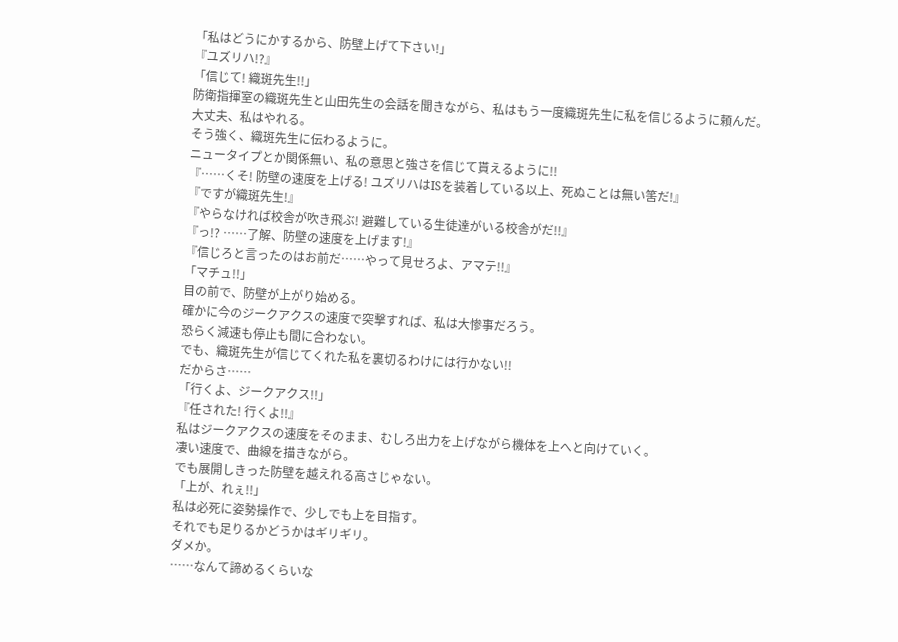「私はどうにかするから、防壁上げて下さい!」
『ユズリハ!?』
「信じて! 織斑先生!!」
防衛指揮室の織斑先生と山田先生の会話を聞きながら、私はもう一度織斑先生に私を信じるように頼んだ。
大丈夫、私はやれる。
そう強く、織斑先生に伝わるように。
ニュータイプとか関係無い、私の意思と強さを信じて貰えるように!!
『……くそ! 防壁の速度を上げる! ユズリハはISを装着している以上、死ぬことは無い筈だ!』
『ですが織斑先生!』
『やらなければ校舎が吹き飛ぶ! 避難している生徒達がいる校舎がだ!!』
『っ!? ……了解、防壁の速度を上げます!』
『信じろと言ったのはお前だ……やって見せろよ、アマテ!!』
「マチュ!!」
目の前で、防壁が上がり始める。
確かに今のジークアクスの速度で突撃すれば、私は大惨事だろう。
恐らく減速も停止も間に合わない。
でも、織斑先生が信じてくれた私を裏切るわけには行かない!!
だからさ……
「行くよ、ジークアクス!!」
『任された! 行くよ!!』
私はジークアクスの速度をそのまま、むしろ出力を上げながら機体を上へと向けていく。
凄い速度で、曲線を描きながら。
でも展開しきった防壁を越えれる高さじゃない。
「上が、れぇ!!」
私は必死に姿勢操作で、少しでも上を目指す。
それでも足りるかどうかはギリギリ。
ダメか。
……なんて諦めるくらいな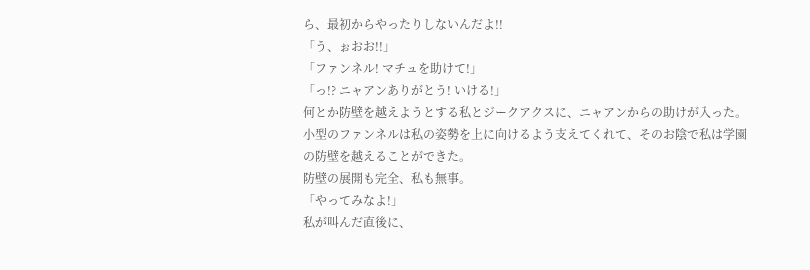ら、最初からやったりしないんだよ!!
「う、ぉおお!!」
「ファンネル! マチュを助けて!」
「っ!? ニャアンありがとう! いける!」
何とか防壁を越えようとする私とジークアクスに、ニャアンからの助けが入った。
小型のファンネルは私の姿勢を上に向けるよう支えてくれて、そのお陰で私は学園の防壁を越えることができた。
防壁の展開も完全、私も無事。
「やってみなよ!」
私が叫んだ直後に、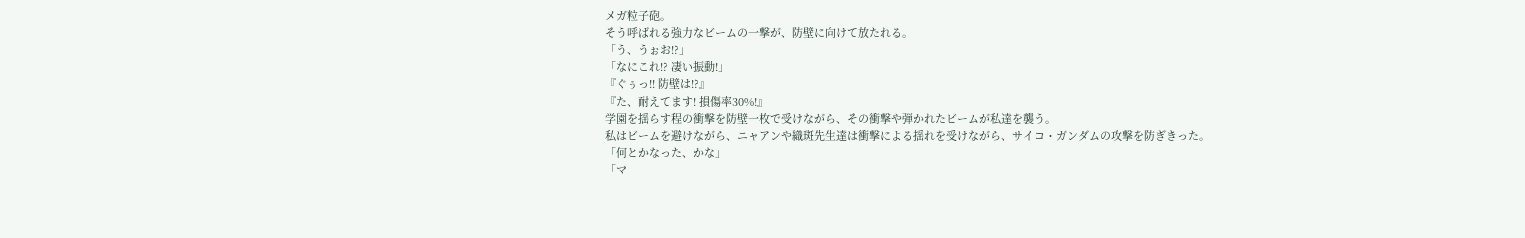メガ粒子砲。
そう呼ばれる強力なビームの一撃が、防壁に向けて放たれる。
「う、うぉお!?」
「なにこれ!? 凄い振動!」
『ぐぅっ!! 防壁は!?』
『た、耐えてます! 損傷率30%!』
学園を揺らす程の衝撃を防壁一枚で受けながら、その衝撃や弾かれたビームが私達を襲う。
私はビームを避けながら、ニャアンや織斑先生達は衝撃による揺れを受けながら、サイコ・ガンダムの攻撃を防ぎきった。
「何とかなった、かな」
「マ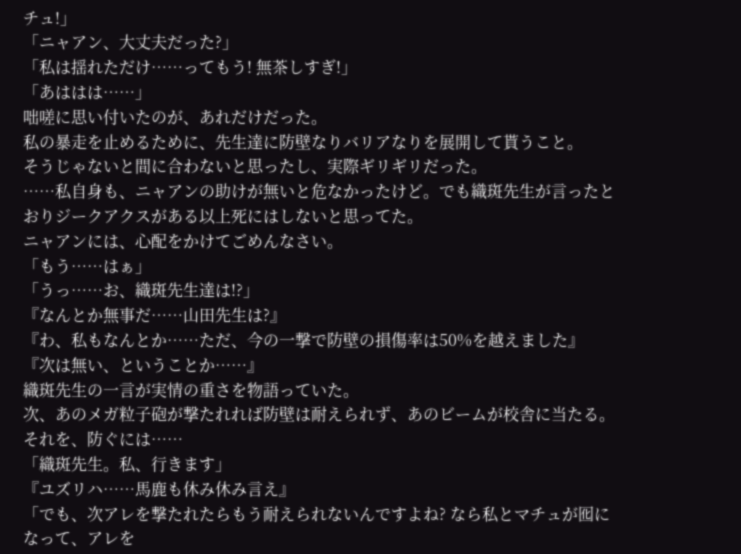チュ!」
「ニャアン、大丈夫だった?」
「私は揺れただけ……ってもう! 無茶しすぎ!」
「あははは……」
咄嗟に思い付いたのが、あれだけだった。
私の暴走を止めるために、先生達に防壁なりバリアなりを展開して貰うこと。
そうじゃないと間に合わないと思ったし、実際ギリギリだった。
……私自身も、ニャアンの助けが無いと危なかったけど。でも織斑先生が言ったとおりジークアクスがある以上死にはしないと思ってた。
ニャアンには、心配をかけてごめんなさい。
「もう……はぁ」
「うっ……お、織斑先生達は!?」
『なんとか無事だ……山田先生は?』
『わ、私もなんとか……ただ、今の一撃で防壁の損傷率は50%を越えました』
『次は無い、ということか……』
織斑先生の一言が実情の重さを物語っていた。
次、あのメガ粒子砲が撃たれれば防壁は耐えられず、あのビームが校舎に当たる。
それを、防ぐには……
「織斑先生。私、行きます」
『ユズリハ……馬鹿も休み休み言え』
「でも、次アレを撃たれたらもう耐えられないんですよね? なら私とマチュが囮になって、アレを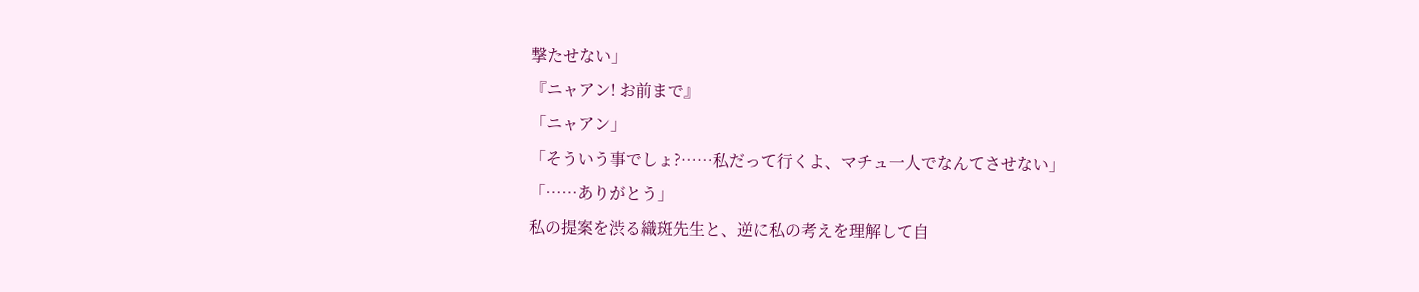撃たせない」
『ニャアン! お前まで』
「ニャアン」
「そういう事でしょ?……私だって行くよ、マチュ一人でなんてさせない」
「……ありがとう」
私の提案を渋る織斑先生と、逆に私の考えを理解して自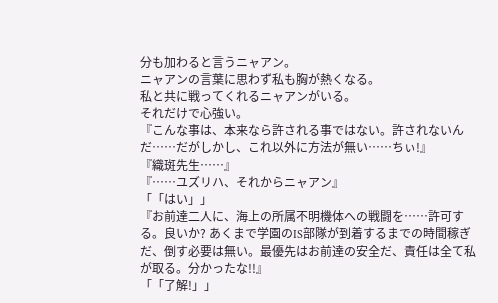分も加わると言うニャアン。
ニャアンの言葉に思わず私も胸が熱くなる。
私と共に戦ってくれるニャアンがいる。
それだけで心強い。
『こんな事は、本来なら許される事ではない。許されないんだ……だがしかし、これ以外に方法が無い……ちぃ!』
『織斑先生……』
『……ユズリハ、それからニャアン』
「「はい」」
『お前達二人に、海上の所属不明機体への戦闘を……許可する。良いか? あくまで学園のIS部隊が到着するまでの時間稼ぎだ、倒す必要は無い。最優先はお前達の安全だ、責任は全て私が取る。分かったな!!』
「「了解!」」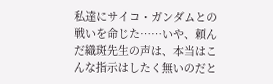私達にサイコ・ガンダムとの戦いを命じた……いや、頼んだ織斑先生の声は、本当はこんな指示はしたく無いのだと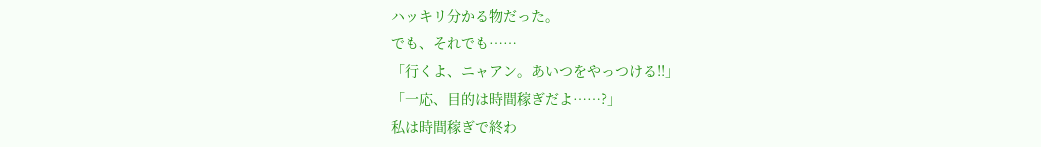ハッキリ分かる物だった。
でも、それでも……
「行くよ、ニャアン。あいつをやっつける!!」
「一応、目的は時間稼ぎだよ……?」
私は時間稼ぎで終わ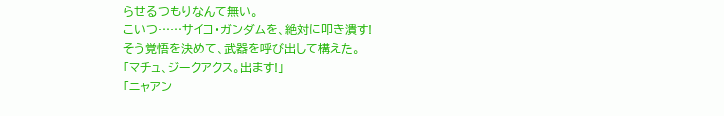らせるつもりなんて無い。
こいつ……サイコ・ガンダムを、絶対に叩き潰す!
そう覚悟を決めて、武器を呼び出して構えた。
「マチュ、ジークアクス。出ます!」
「ニャアン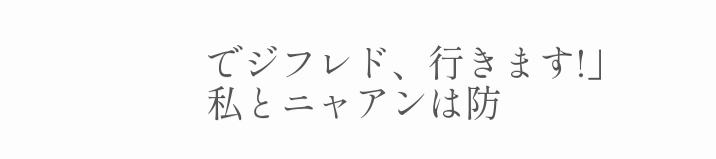でジフレド、行きます!」
私とニャアンは防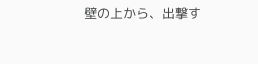壁の上から、出撃す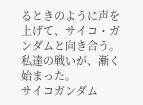るときのように声を上げて、サイコ・ガンダムと向き合う。
私達の戦いが、漸く始まった。
サイコガンダム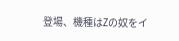登場、機種はΖの奴をイ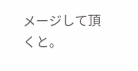メージして頂くと。